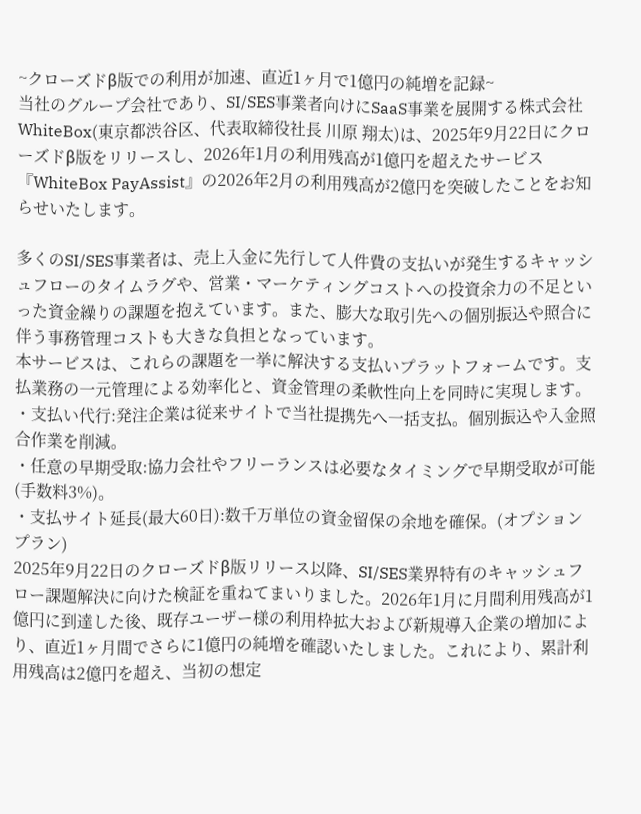~クローズドβ版での利用が加速、直近1ヶ月で1億円の純増を記録~
当社のグループ会社であり、SI/SES事業者向けにSaaS事業を展開する株式会社WhiteBox(東京都渋谷区、代表取締役社長 川原 翔太)は、2025年9月22日にクローズドβ版をリリースし、2026年1月の利用残高が1億円を超えたサービス『WhiteBox PayAssist』の2026年2月の利用残高が2億円を突破したことをお知らせいたします。

多くのSI/SES事業者は、売上入金に先行して人件費の支払いが発生するキャッシュフローのタイムラグや、営業・マーケティングコストへの投資余力の不足といった資金繰りの課題を抱えています。また、膨大な取引先への個別振込や照合に伴う事務管理コストも大きな負担となっています。
本サービスは、これらの課題を一挙に解決する支払いプラットフォームです。支払業務の一元管理による効率化と、資金管理の柔軟性向上を同時に実現します。
・支払い代行:発注企業は従来サイトで当社提携先へ一括支払。個別振込や入金照合作業を削減。
・任意の早期受取:協力会社やフリーランスは必要なタイミングで早期受取が可能(手数料3%)。
・支払サイト延長(最大60日):数千万単位の資金留保の余地を確保。(オプションプラン)
2025年9月22日のクローズドβ版リリース以降、SI/SES業界特有のキャッシュフロー課題解決に向けた検証を重ねてまいりました。2026年1月に月間利用残高が1億円に到達した後、既存ユーザー様の利用枠拡大および新規導入企業の増加により、直近1ヶ月間でさらに1億円の純増を確認いたしました。これにより、累計利用残高は2億円を超え、当初の想定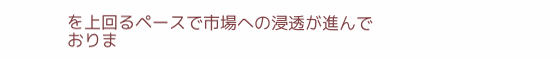を上回るペースで市場への浸透が進んでおりま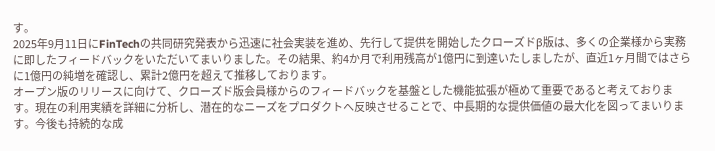す。
2025年9月11日にFinTechの共同研究発表から迅速に社会実装を進め、先行して提供を開始したクローズドβ版は、多くの企業様から実務に即したフィードバックをいただいてまいりました。その結果、約4か月で利用残高が1億円に到達いたしましたが、直近1ヶ月間ではさらに1億円の純増を確認し、累計2億円を超えて推移しております。
オープン版のリリースに向けて、クローズド版会員様からのフィードバックを基盤とした機能拡張が極めて重要であると考えております。現在の利用実績を詳細に分析し、潜在的なニーズをプロダクトへ反映させることで、中長期的な提供価値の最大化を図ってまいります。今後も持続的な成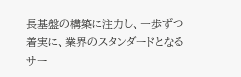長基盤の構築に注力し、一歩ずつ着実に、業界のスタンダードとなるサー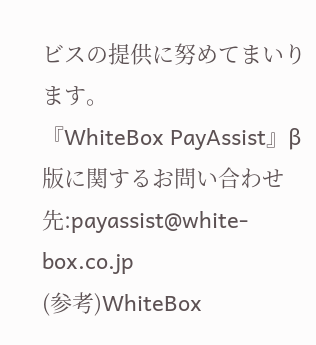ビスの提供に努めてまいります。
『WhiteBox PayAssist』β 版に関するお問い合わせ先:payassist@white-box.co.jp
(参考)WhiteBox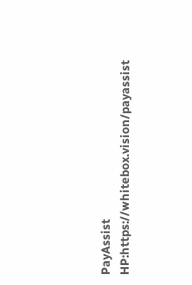PayAssist HP:https://whitebox.vision/payassist